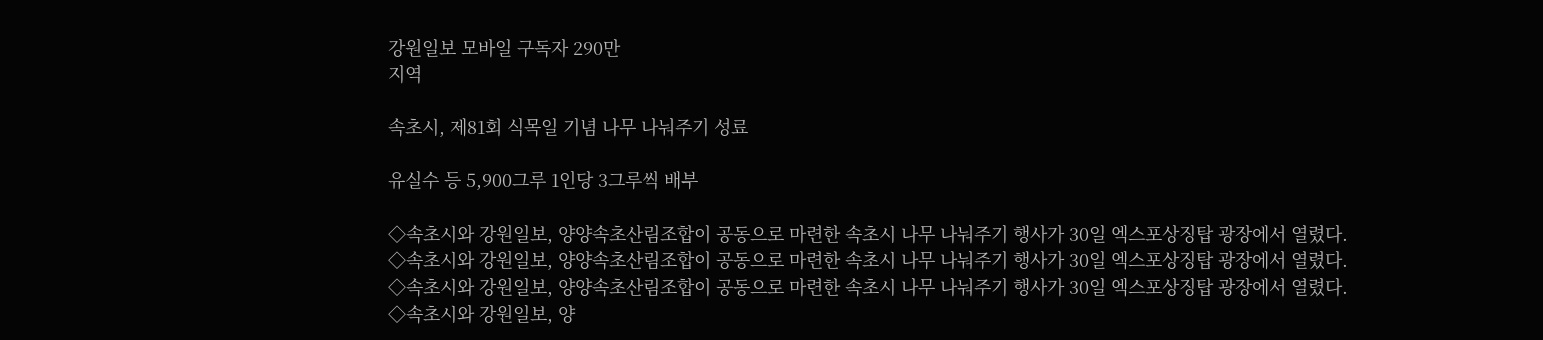강원일보 모바일 구독자 290만
지역

속초시, 제81회 식목일 기념 나무 나눠주기 성료

유실수 등 5,900그루 1인당 3그루씩 배부

◇속초시와 강원일보, 양양속초산림조합이 공동으로 마련한 속초시 나무 나눠주기 행사가 30일 엑스포상징탑 광장에서 열렸다.
◇속초시와 강원일보, 양양속초산림조합이 공동으로 마련한 속초시 나무 나눠주기 행사가 30일 엑스포상징탑 광장에서 열렸다.
◇속초시와 강원일보, 양양속초산림조합이 공동으로 마련한 속초시 나무 나눠주기 행사가 30일 엑스포상징탑 광장에서 열렸다.
◇속초시와 강원일보, 양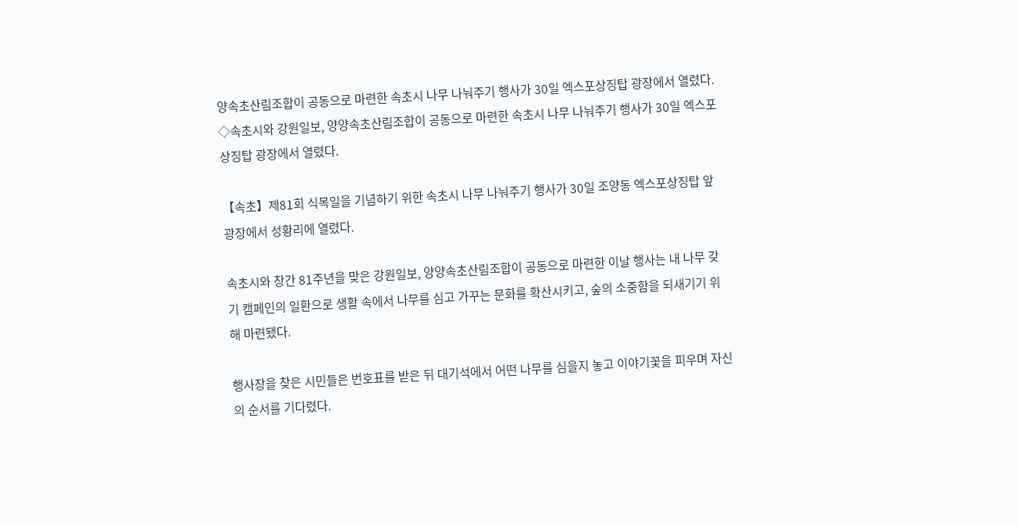양속초산림조합이 공동으로 마련한 속초시 나무 나눠주기 행사가 30일 엑스포상징탑 광장에서 열렸다.
◇속초시와 강원일보, 양양속초산림조합이 공동으로 마련한 속초시 나무 나눠주기 행사가 30일 엑스포상징탑 광장에서 열렸다.

【속초】제81회 식목일을 기념하기 위한 속초시 나무 나눠주기 행사가 30일 조양동 엑스포상징탑 앞 광장에서 성황리에 열렸다.

속초시와 창간 81주년을 맞은 강원일보, 양양속초산림조합이 공동으로 마련한 이날 행사는 내 나무 갖기 캠페인의 일환으로 생활 속에서 나무를 심고 가꾸는 문화를 확산시키고, 숲의 소중함을 되새기기 위해 마련됐다.

행사장을 찾은 시민들은 번호표를 받은 뒤 대기석에서 어떤 나무를 심을지 놓고 이야기꽃을 피우며 자신의 순서를 기다렸다.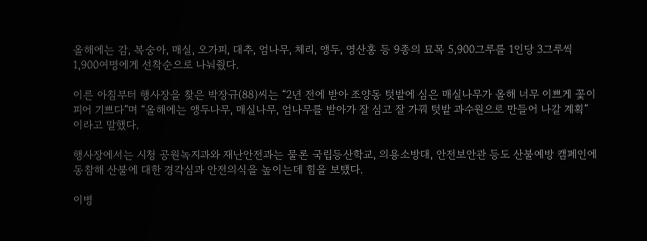올해에는 감, 복숭아, 매실, 오가피, 대추, 엄나무, 체리, 앵두, 영산홍 등 9종의 묘목 5,900그루를 1인당 3그루씩 1,900여명에게 선착순으로 나눠줬다.

이른 아침부터 행사장을 찾은 박장규(88)씨는 “2년 전에 받아 조양동 텃밭에 심은 매실나무가 올해 너무 이쁘게 꽃이 피어 기쁘다”며 “올해에는 앵두나무, 매실나무, 엄나무를 받아가 잘 심고 잘 가꿔 텃밭 과수원으로 만들어 나갈 계획”이라고 말했다.

행사장에서는 시청 공원녹지과와 재난안전과는 물론 국립등산학교, 의용소방대, 안전보안관 등도 산불예방 캠페인에 동참해 산불에 대한 경각심과 안전의식을 높이는데 힘을 보탰다.

이병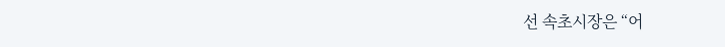선 속초시장은 “어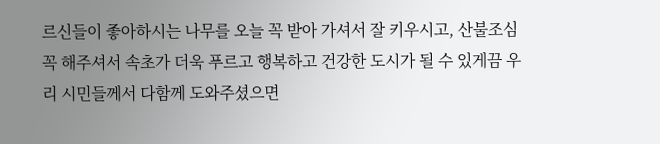르신들이 좋아하시는 나무를 오늘 꼭 받아 가셔서 잘 키우시고, 산불조심 꼭 해주셔서 속초가 더욱 푸르고 행복하고 건강한 도시가 될 수 있게끔 우리 시민들께서 다함께 도와주셨으면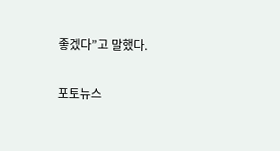좋겠다”고 말했다.

포토뉴스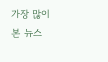가장 많이 본 뉴스